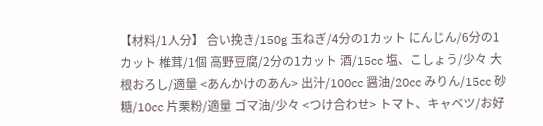【材料/1人分】 合い挽き/150g 玉ねぎ/4分の1カット にんじん/6分の1カット 椎茸/1個 高野豆腐/2分の1カット 酒/15cc 塩、こしょう/少々 大根おろし/適量 <あんかけのあん> 出汁/100cc 醤油/20cc みりん/15cc 砂糖/10cc 片栗粉/適量 ゴマ油/少々 <つけ合わせ> トマト、キャベツ/お好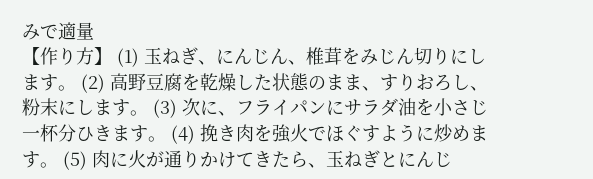みで適量
【作り方】 (1) 玉ねぎ、にんじん、椎茸をみじん切りにします。 (2) 高野豆腐を乾燥した状態のまま、すりおろし、粉末にします。 (3) 次に、フライパンにサラダ油を小さじ一杯分ひきます。 (4) 挽き肉を強火でほぐすように炒めます。 (5) 肉に火が通りかけてきたら、玉ねぎとにんじ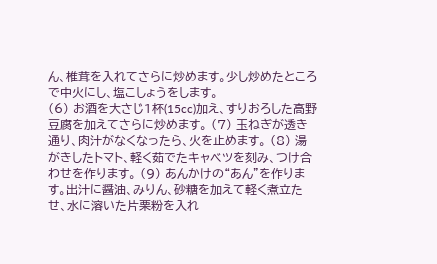ん、椎茸を入れてさらに炒めます。少し炒めたところで中火にし、塩こしょうをします。
(6) お酒を大さじ1杯(15cc)加え、すりおろした高野豆腐を加えてさらに炒めます。 (7) 玉ねぎが透き通り、肉汁がなくなったら、火を止めます。 (8) 湯がきしたトマト、軽く茹でたキャベツを刻み、つけ合わせを作ります。 (9) あんかけの“あん”を作ります。出汁に醤油、みりん、砂糖を加えて軽く煮立たせ、水に溶いた片栗粉を入れ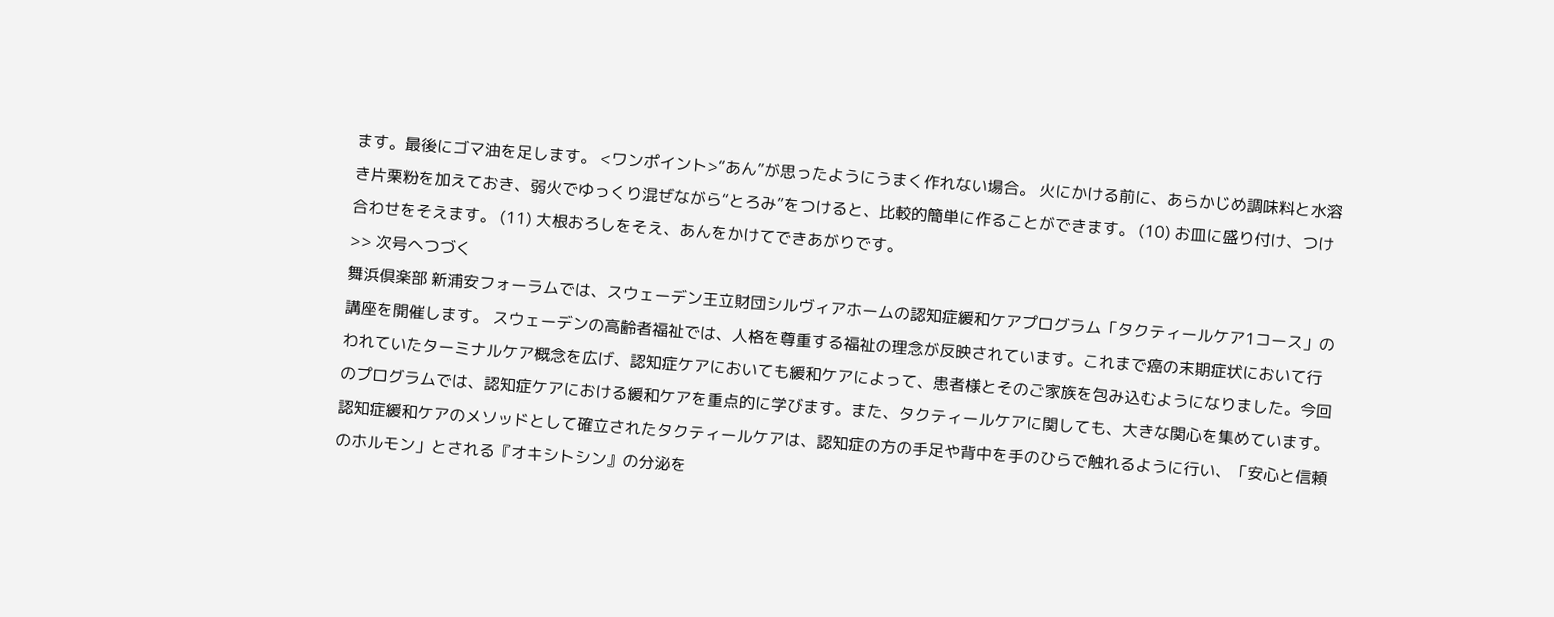ます。最後にゴマ油を足します。 <ワンポイント>“あん”が思ったようにうまく作れない場合。 火にかける前に、あらかじめ調味料と水溶き片栗粉を加えておき、弱火でゆっくり混ぜながら“とろみ”をつけると、比較的簡単に作ることができます。 (10) お皿に盛り付け、つけ合わせをそえます。 (11) 大根おろしをそえ、あんをかけてできあがりです。
>> 次号へつづく
舞浜倶楽部 新浦安フォーラムでは、スウェーデン王立財団シルヴィアホームの認知症緩和ケアプログラム「タクティールケア1コース」の講座を開催します。 スウェーデンの高齢者福祉では、人格を尊重する福祉の理念が反映されています。これまで癌の末期症状において行われていたターミナルケア概念を広げ、認知症ケアにおいても緩和ケアによって、患者様とそのご家族を包み込むようになりました。今回のプログラムでは、認知症ケアにおける緩和ケアを重点的に学びます。また、タクティールケアに関しても、大きな関心を集めています。認知症緩和ケアのメソッドとして確立されたタクティールケアは、認知症の方の手足や背中を手のひらで触れるように行い、「安心と信頼のホルモン」とされる『オキシトシン』の分泌を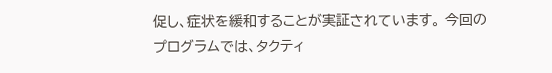促し、症状を緩和することが実証されています。 今回のプログラムでは、タクティ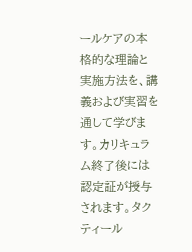ールケアの本格的な理論と実施方法を、講義および実習を通して学びます。カリキュラム終了後には認定証が授与されます。タクティール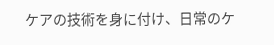ケアの技術を身に付け、日常のケ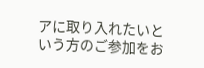アに取り入れたいという方のご参加をお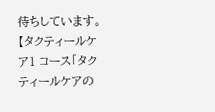待ちしています。 【タクティールケア1 コース「タクティールケアの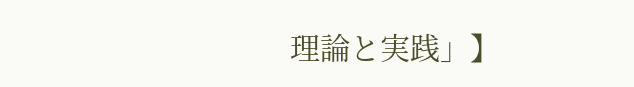理論と実践」】